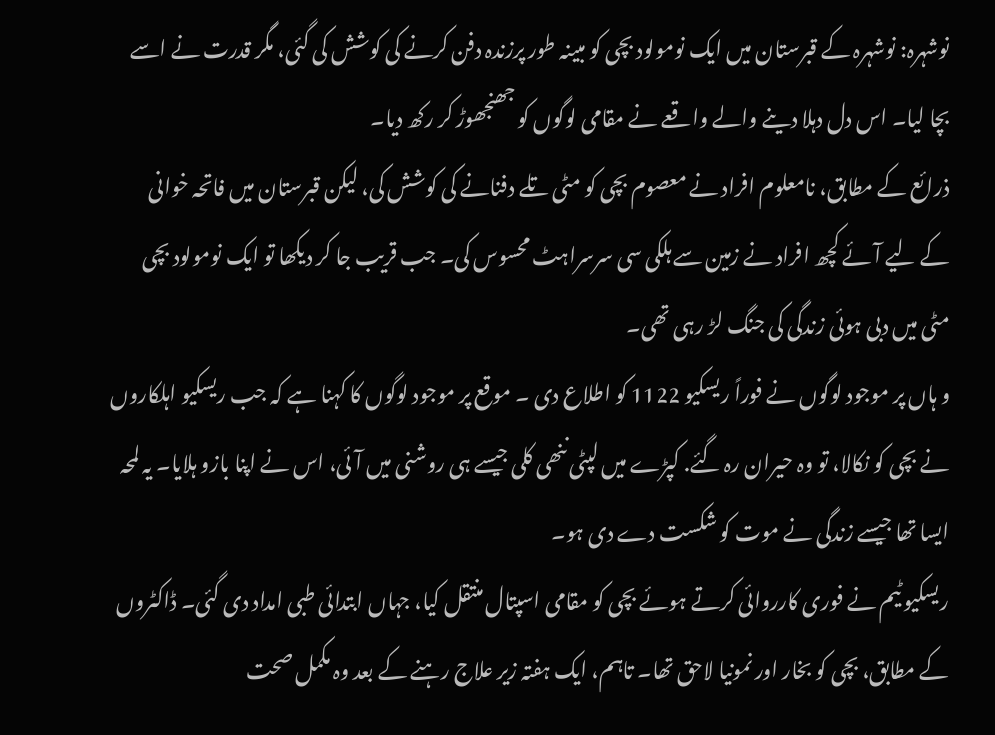نوشہرہ: نوشہرہ کے قبرستان میں ایک نومولود بچی کو مبینہ طور پرزندہ دفن کرنے کی کوشش کی گئی، مگر قدرت نے اسے بچا لیا۔ اس دل دہلا دینے والے واقعے نے مقامی لوگوں کو جھنجھوڑ کر رکھ دیا۔
ذرائع کے مطابق، نامعلوم افراد نے معصوم بچی کو مٹی تلے دفنانے کی کوشش کی، لیکن قبرستان میں فاتحہ خوانی کے لیے آئے کچھ افراد نے زمین سے ہلکی سی سرسراہٹ محسوس کی۔ جب قریب جا کر دیکھا تو ایک نومولود بچی مٹی میں دبی ہوئی زندگی کی جنگ لڑ رہی تھی۔
و ہاں پر موجود لوگوں نے فوراً ریسکیو 1122 کو اطلاع دی ۔ موقع پر موجود لوگوں کا کہنا ہے کہ جب ریسکیو اہلکاروں نے بچی کو نکالا، تو وہ حیران رہ گئے. کپڑے میں لپٹی ننھی کلی جیسے ہی روشنی میں آئی، اس نے اپنا بازو ہلایا۔ یہ لمحہ ایسا تھا جیسے زندگی نے موت کو شکست دے دی ہو۔
ریسکیو ٹیم نے فوری کارروائی کرتے ہوئے بچی کو مقامی اسپتال منتقل کیا، جہاں ابتدائی طبی امداد دی گئی۔ ڈاکٹروں کے مطابق، بچی کو بخار اور نمونیا لاحق تھا۔ تاہم، ایک ہفتہ زیر علاج رہنے کے بعد وہ مکمل صحت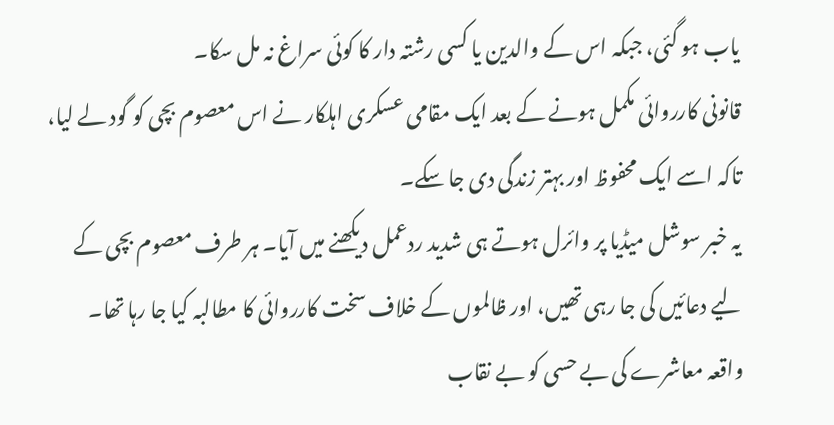یاب ہو گئی، جبکہ اس کے والدین یا کسی رشتہ دار کا کوئی سراغ نہ مل سکا۔
قانونی کارروائی مکمل ہونے کے بعد ایک مقامی عسکری اہلکار نے اس معصوم بچی کو گود لے لیا، تاکہ اسے ایک محفوظ اور بہتر زندگی دی جا سکے۔
یہ خبر سوشل میڈیا پر وائرل ہوتے ہی شدید ردعمل دیکھنے میں آیا۔ ہر طرف معصوم بچی کے لیے دعائیں کی جا رہی تھیں، اور ظالموں کے خلاف سخت کارروائی کا مطالبہ کیا جا رہا تھا۔
واقعہ معاشرے کی بے حسی کو بے نقاب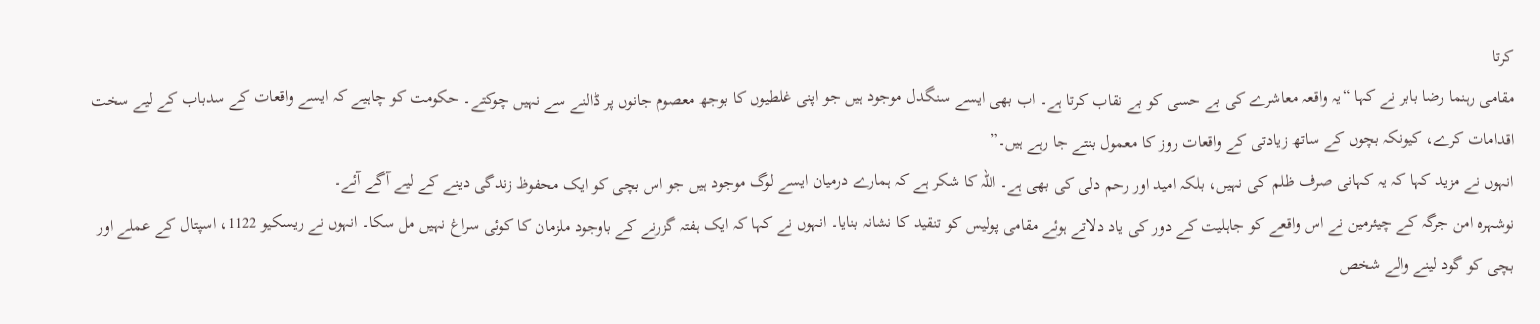کرتا
مقامی رہنما رضا بابر نے کہا “یہ واقعہ معاشرے کی بے حسی کو بے نقاب کرتا ہے۔ اب بھی ایسے سنگدل موجود ہیں جو اپنی غلطیوں کا بوجھ معصوم جانوں پر ڈالنے سے نہیں چوکتے۔ حکومت کو چاہیے کہ ایسے واقعات کے سدباب کے لیے سخت اقدامات کرے، کیونکہ بچوں کے ساتھ زیادتی کے واقعات روز کا معمول بنتے جا رہے ہیں۔”
انہوں نے مزید کہا کہ یہ کہانی صرف ظلم کی نہیں، بلکہ امید اور رحم دلی کی بھی ہے۔ اللہ کا شکر ہے کہ ہمارے درمیان ایسے لوگ موجود ہیں جو اس بچی کو ایک محفوظ زندگی دینے کے لیے آگے آئے۔
نوشہرہ امن جرگہ کے چیئرمین نے اس واقعے کو جاہلیت کے دور کی یاد دلاتے ہوئے مقامی پولیس کو تنقید کا نشانہ بنایا۔ انہوں نے کہا کہ ایک ہفتہ گزرنے کے باوجود ملزمان کا کوئی سراغ نہیں مل سکا۔ انہوں نے ریسکیو 1122، اسپتال کے عملے اور بچی کو گود لینے والے شخص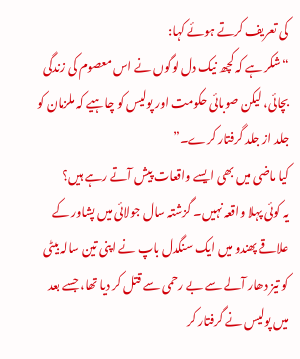کی تعریف کرتے ہوئے کہا:
“شکر ہے کہ کچھ نیک دل لوگوں نے اس معصوم کی زندگی بچائی، لیکن صوبائی حکومت اور پولیس کو چاہیے کہ ملزمان کو جلد از جلد گرفتار کرے۔”
کیا ماضی میں بھی ایسے واقعات پیش آتے رہے ہیں؟
یہ کوئی پہلا واقعہ نہیں۔ گزشتہ سال جولائی میں پشاور کے علاقے پھندو میں ایک سنگدل باپ نے اپنی تین سالہ بیٹی کو تیز دھار آلے سے بے رحمی سے قتل کر دیا تھا، جسے بعد میں پولیس نے گرفتار کر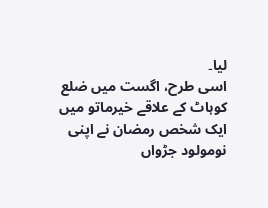لیا۔
اسی طرح، اگست میں ضلع کوہاٹ کے علاقے خیرماتو میں ایک شخص رمضان نے اپنی نومولود جڑواں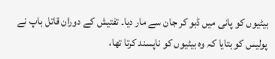بیٹیوں کو پانی میں ڈبو کر جان سے مار دیا۔ تفتیش کے دوران قاتل باپ نے پولیس کو بتایا کہ وہ بیٹیوں کو ناپسند کرتا تھا،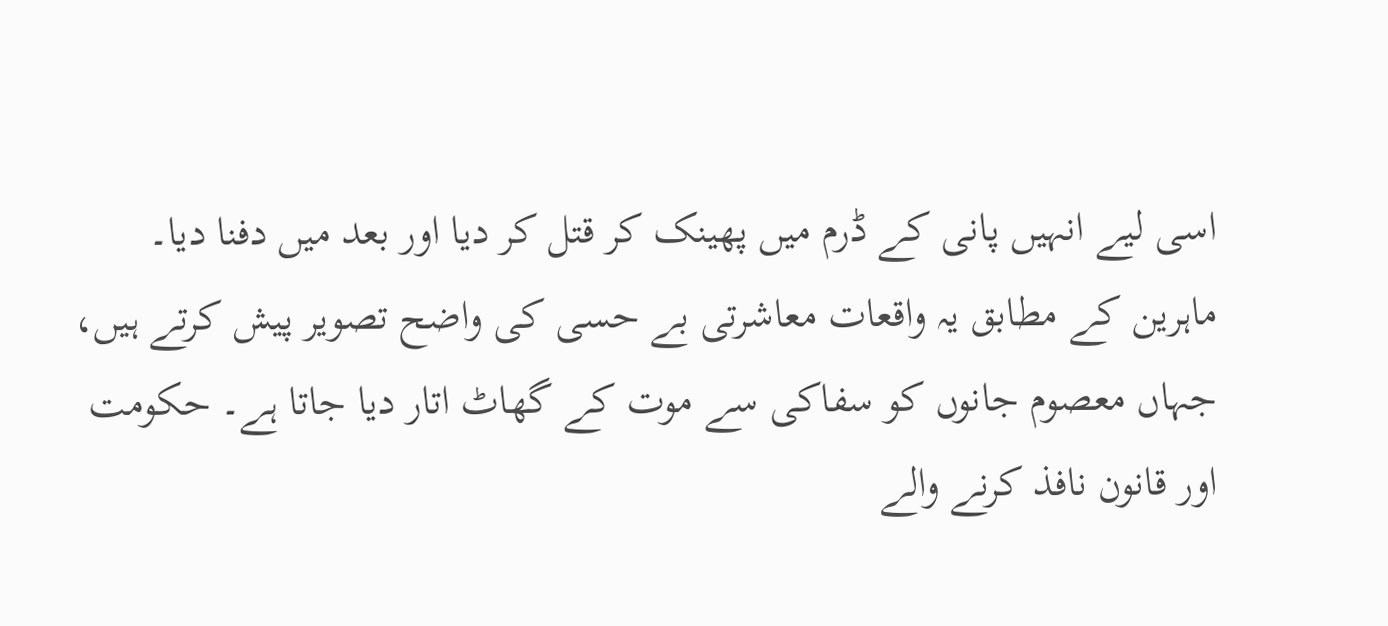اسی لیے انہیں پانی کے ڈرم میں پھینک کر قتل کر دیا اور بعد میں دفنا دیا۔
ماہرین کے مطابق یہ واقعات معاشرتی بے حسی کی واضح تصویر پیش کرتے ہیں، جہاں معصوم جانوں کو سفاکی سے موت کے گھاٹ اتار دیا جاتا ہے۔ حکومت اور قانون نافذ کرنے والے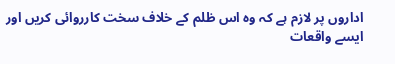اداروں پر لازم ہے کہ وہ اس ظلم کے خلاف سخت کارروائی کریں اور ایسے واقعات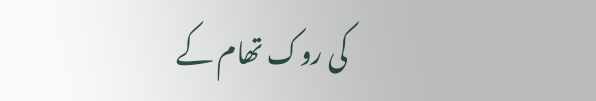کی روک تھام کے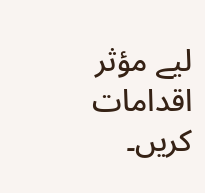لیے مؤثر اقدامات کریں۔